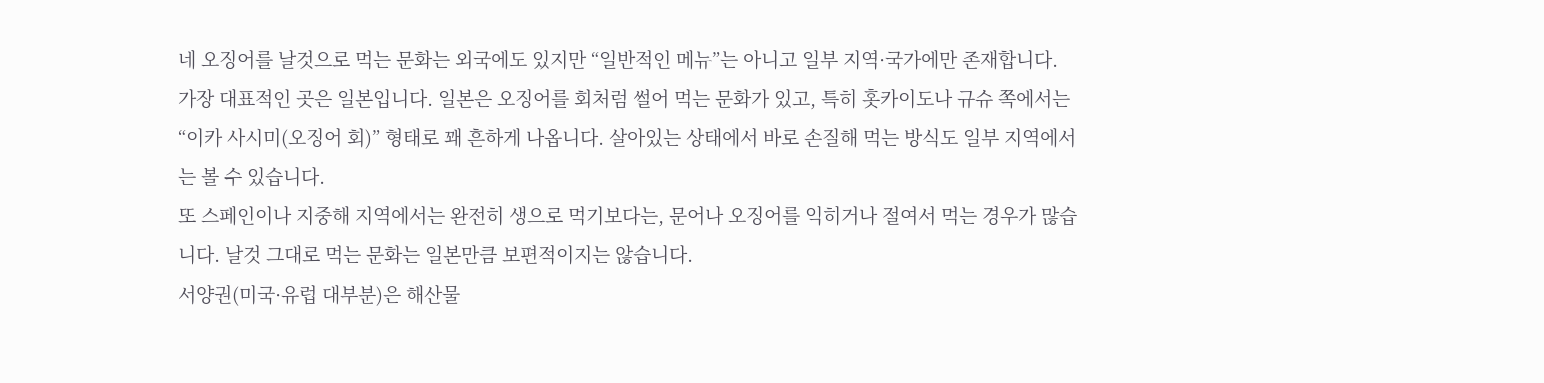네 오징어를 날것으로 먹는 문화는 외국에도 있지만 “일반적인 메뉴”는 아니고 일부 지역·국가에만 존재합니다.
가장 대표적인 곳은 일본입니다. 일본은 오징어를 회처럼 썰어 먹는 문화가 있고, 특히 홋카이도나 규슈 쪽에서는 “이카 사시미(오징어 회)” 형태로 꽤 흔하게 나옵니다. 살아있는 상태에서 바로 손질해 먹는 방식도 일부 지역에서는 볼 수 있습니다.
또 스페인이나 지중해 지역에서는 완전히 생으로 먹기보다는, 문어나 오징어를 익히거나 절여서 먹는 경우가 많습니다. 날것 그대로 먹는 문화는 일본만큼 보편적이지는 않습니다.
서양권(미국·유럽 대부분)은 해산물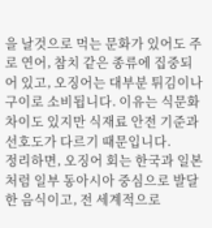을 날것으로 먹는 문화가 있어도 주로 연어, 참치 같은 종류에 집중되어 있고, 오징어는 대부분 튀김이나 구이로 소비됩니다. 이유는 식문화 차이도 있지만 식재료 안전 기준과 선호도가 다르기 때문입니다.
정리하면, 오징어 회는 한국과 일본처럼 일부 동아시아 중심으로 발달한 음식이고, 전 세계적으로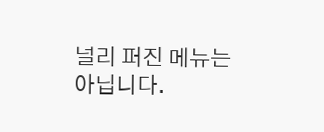널리 퍼진 메뉴는 아닙니다.